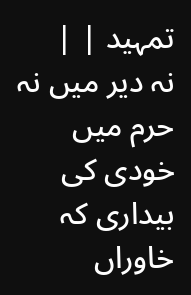تمہید | |
نہ دیر میں نہ حرم میں خودی کی بیداری کہ خاوراں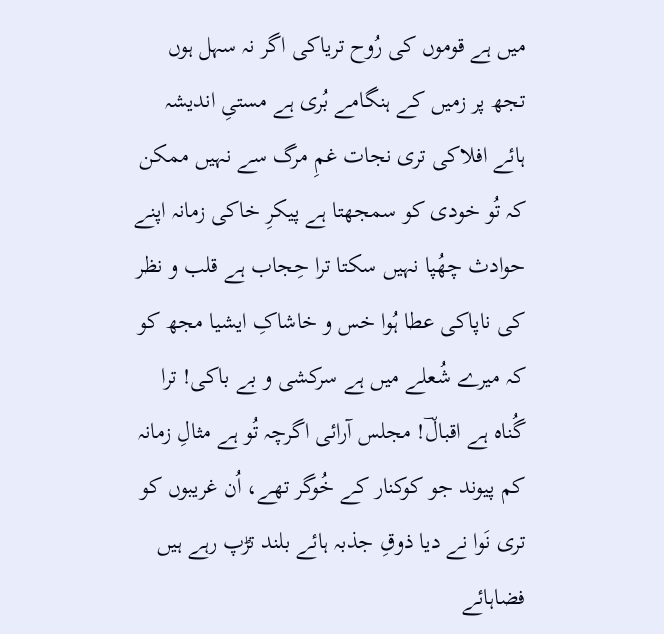میں ہے قوموں کی رُوح تریاکی اگر نہ سہل ہوں تجھ پر زمیں کے ہنگامے بُری ہے مستیِ اندیشہ ہائے افلاکی تری نجات غمِ مرگ سے نہیں ممکن کہ تُو خودی کو سمجھتا ہے پیکرِ خاکی زمانہ اپنے حوادث چھُپا نہیں سکتا ترا حِجاب ہے قلب و نظر کی ناپاکی عطا ہُوا خس و خاشاکِ ایشیا مجھ کو کہ میرے شُعلے میں ہے سرکشی و بے باکی! ترا گُناہ ہے اقبالؔ! مجلس آرائی اگرچہ تُو ہے مثالِ زمانہ کم پیوند جو کوکنار کے خُوگر تھے، اُن غریبوں کو تری نَوا نے دیا ذوقِ جذبہ ہائے بلند تڑپ رہے ہیں فضاہائے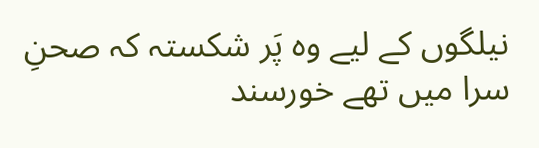نیلگوں کے لیے وہ پَر شکستہ کہ صحنِ سرا میں تھے خورسند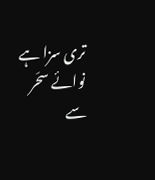تری سزا ہے نوائے سحَر سے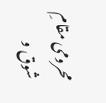محرومی مقامِ شوق و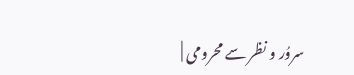سروُر و نظر سے محرومی |